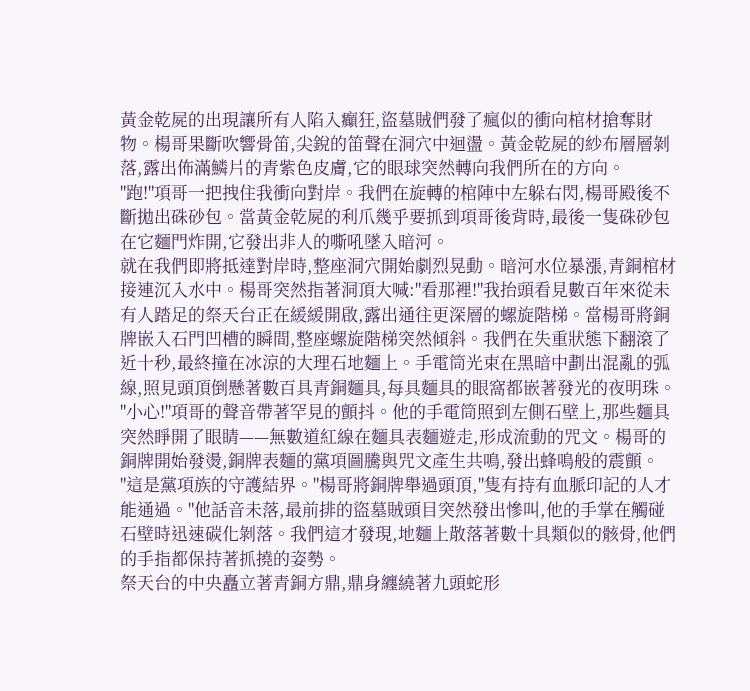黃金乾屍的出現讓所有人陷入癲狂,盜墓賊們發了瘋似的衝向棺材搶奪財物。楊哥果斷吹響骨笛,尖銳的笛聲在洞穴中迴盪。黃金乾屍的紗布層層剝落,露出佈滿鱗片的青紫色皮膚,它的眼球突然轉向我們所在的方向。
"跑!"項哥一把拽住我衝向對岸。我們在旋轉的棺陣中左躲右閃,楊哥殿後不斷拋出硃砂包。當黃金乾屍的利爪幾乎要抓到項哥後背時,最後一隻硃砂包在它麵門炸開,它發出非人的嘶吼墜入暗河。
就在我們即將抵達對岸時,整座洞穴開始劇烈晃動。暗河水位暴漲,青銅棺材接連沉入水中。楊哥突然指著洞頂大喊:"看那裡!"我抬頭看見數百年來從未有人踏足的祭天台正在緩緩開啟,露出通往更深層的螺旋階梯。當楊哥將銅牌嵌入石門凹槽的瞬間,整座螺旋階梯突然傾斜。我們在失重狀態下翻滾了近十秒,最終撞在冰涼的大理石地麵上。手電筒光束在黑暗中劃出混亂的弧線,照見頭頂倒懸著數百具青銅麵具,每具麵具的眼窩都嵌著發光的夜明珠。
"小心!"項哥的聲音帶著罕見的顫抖。他的手電筒照到左側石壁上,那些麵具突然睜開了眼睛——無數道紅線在麵具表麵遊走,形成流動的咒文。楊哥的銅牌開始發燙,銅牌表麵的黨項圖騰與咒文產生共鳴,發出蜂鳴般的震顫。
"這是黨項族的守護結界。"楊哥將銅牌舉過頭頂,"隻有持有血脈印記的人才能通過。"他話音未落,最前排的盜墓賊頭目突然發出慘叫,他的手掌在觸碰石壁時迅速碳化剝落。我們這才發現,地麵上散落著數十具類似的骸骨,他們的手指都保持著抓撓的姿勢。
祭天台的中央矗立著青銅方鼎,鼎身纏繞著九頭蛇形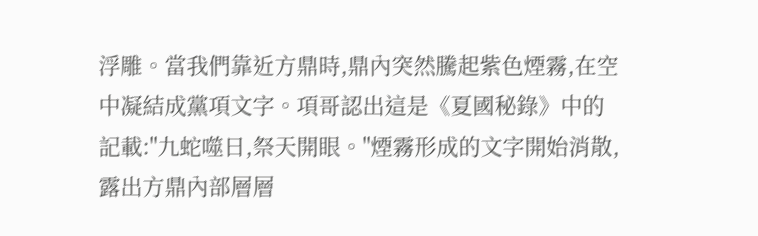浮雕。當我們靠近方鼎時,鼎內突然騰起紫色煙霧,在空中凝結成黨項文字。項哥認出這是《夏國秘錄》中的記載:"九蛇噬日,祭天開眼。"煙霧形成的文字開始消散,露出方鼎內部層層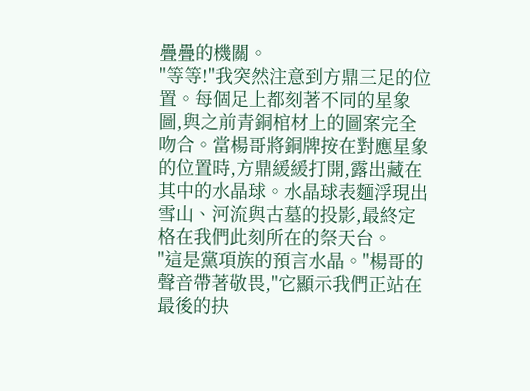疊疊的機關。
"等等!"我突然注意到方鼎三足的位置。每個足上都刻著不同的星象圖,與之前青銅棺材上的圖案完全吻合。當楊哥將銅牌按在對應星象的位置時,方鼎緩緩打開,露出藏在其中的水晶球。水晶球表麵浮現出雪山、河流與古墓的投影,最終定格在我們此刻所在的祭天台。
"這是黨項族的預言水晶。"楊哥的聲音帶著敬畏,"它顯示我們正站在最後的抉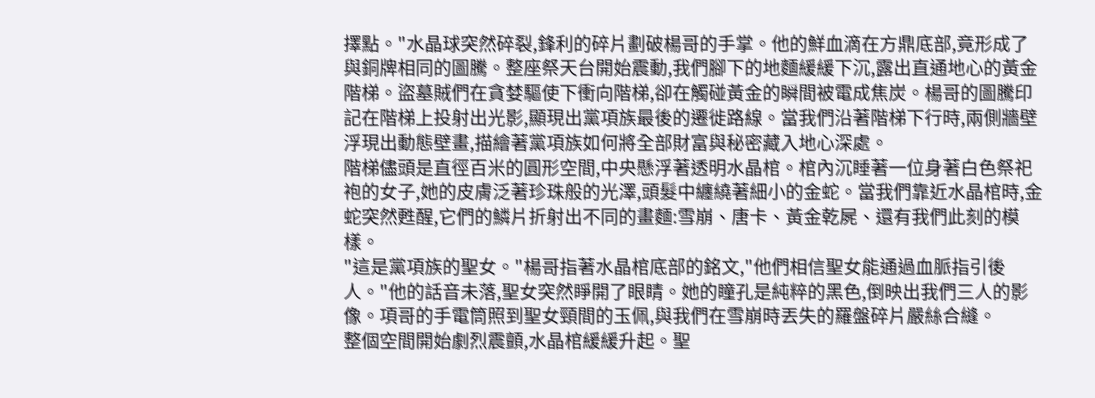擇點。"水晶球突然碎裂,鋒利的碎片劃破楊哥的手掌。他的鮮血滴在方鼎底部,竟形成了與銅牌相同的圖騰。整座祭天台開始震動,我們腳下的地麵緩緩下沉,露出直通地心的黃金階梯。盜墓賊們在貪婪驅使下衝向階梯,卻在觸碰黃金的瞬間被電成焦炭。楊哥的圖騰印記在階梯上投射出光影,顯現出黨項族最後的遷徙路線。當我們沿著階梯下行時,兩側牆壁浮現出動態壁畫,描繪著黨項族如何將全部財富與秘密藏入地心深處。
階梯儘頭是直徑百米的圓形空間,中央懸浮著透明水晶棺。棺內沉睡著一位身著白色祭祀袍的女子,她的皮膚泛著珍珠般的光澤,頭髮中纏繞著細小的金蛇。當我們靠近水晶棺時,金蛇突然甦醒,它們的鱗片折射出不同的畫麵:雪崩、唐卡、黃金乾屍、還有我們此刻的模樣。
"這是黨項族的聖女。"楊哥指著水晶棺底部的銘文,"他們相信聖女能通過血脈指引後人。"他的話音未落,聖女突然睜開了眼睛。她的瞳孔是純粹的黑色,倒映出我們三人的影像。項哥的手電筒照到聖女頸間的玉佩,與我們在雪崩時丟失的羅盤碎片嚴絲合縫。
整個空間開始劇烈震顫,水晶棺緩緩升起。聖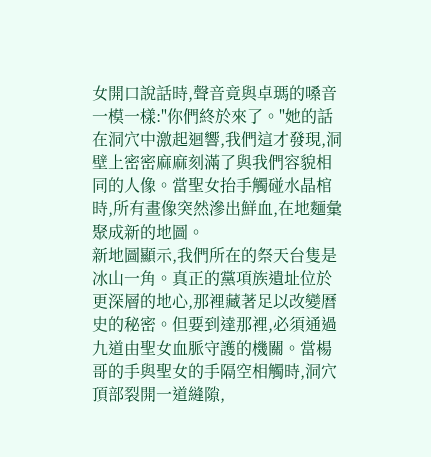女開口說話時,聲音竟與卓瑪的嗓音一模一樣:"你們終於來了。"她的話在洞穴中激起迴響,我們這才發現,洞壁上密密麻麻刻滿了與我們容貌相同的人像。當聖女抬手觸碰水晶棺時,所有畫像突然滲出鮮血,在地麵彙聚成新的地圖。
新地圖顯示,我們所在的祭天台隻是冰山一角。真正的黨項族遺址位於更深層的地心,那裡藏著足以改變曆史的秘密。但要到達那裡,必須通過九道由聖女血脈守護的機關。當楊哥的手與聖女的手隔空相觸時,洞穴頂部裂開一道縫隙,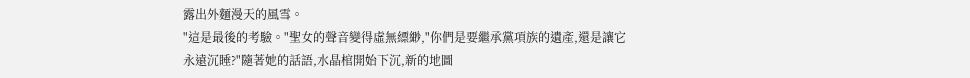露出外麵漫天的風雪。
"這是最後的考驗。"聖女的聲音變得虛無縹緲,"你們是要繼承黨項族的遺產,還是讓它永遠沉睡?"隨著她的話語,水晶棺開始下沉,新的地圖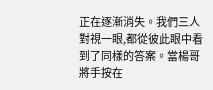正在逐漸消失。我們三人對視一眼,都從彼此眼中看到了同樣的答案。當楊哥將手按在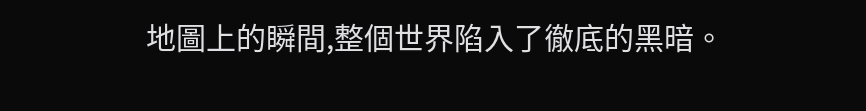地圖上的瞬間,整個世界陷入了徹底的黑暗。